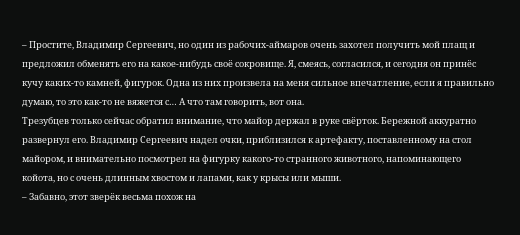– Простите, Владимир Сергеевич, но один из рабочих-аймаров очень захотел получить мой плащ и предложил обменять его на какое-нибудь своё сокровище. Я, смеясь, согласился, и сегодня он принёс кучу каких-то камней, фигурок. Одна из них произвела на меня сильное впечатление, если я правильно думаю, то это как-то не вяжется с… А что там говорить, вот она.
Трезубцев только сейчас обратил внимание, что майор держал в руке свёрток. Бережной аккуратно развернул его. Владимир Сергеевич надел очки, приблизился к артефакту, поставленному на стол майором, и внимательно посмотрел на фигурку какого-то странного животного, напоминающего койота, но с очень длинным хвостом и лапами, как у крысы или мыши.
– Забавно, этот зверёк весьма похож на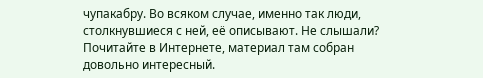чупакабру. Во всяком случае, именно так люди, столкнувшиеся с ней, её описывают. Не слышали? Почитайте в Интернете, материал там собран довольно интересный.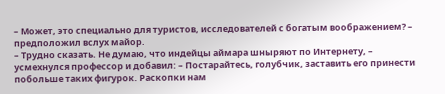– Может, это специально для туристов, исследователей с богатым воображением? – предположил вслух майор.
– Трудно сказать. Не думаю, что индейцы аймара шныряют по Интернету, – усмехнулся профессор и добавил: – Постарайтесь, голубчик, заставить его принести побольше таких фигурок. Раскопки нам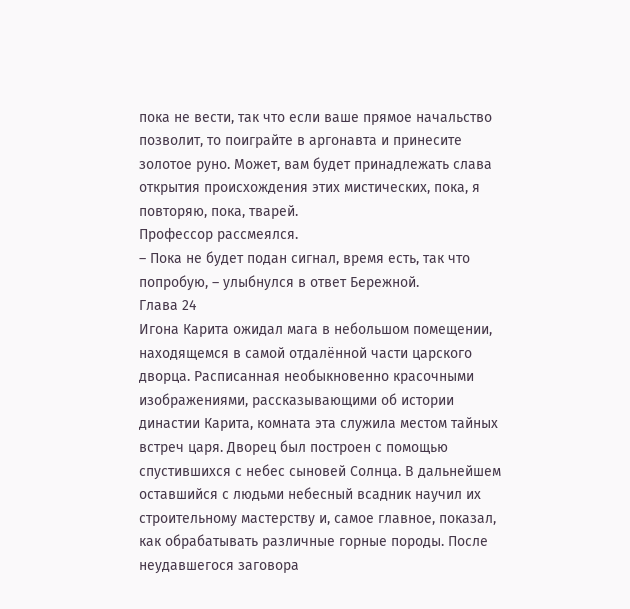пока не вести, так что если ваше прямое начальство позволит, то поиграйте в аргонавта и принесите золотое руно. Может, вам будет принадлежать слава открытия происхождения этих мистических, пока, я повторяю, пока, тварей.
Профессор рассмеялся.
– Пока не будет подан сигнал, время есть, так что попробую, – улыбнулся в ответ Бережной.
Глава 24
Игона Карита ожидал мага в небольшом помещении, находящемся в самой отдалённой части царского дворца. Расписанная необыкновенно красочными изображениями, рассказывающими об истории династии Карита, комната эта служила местом тайных встреч царя. Дворец был построен с помощью спустившихся с небес сыновей Солнца. В дальнейшем оставшийся с людьми небесный всадник научил их строительному мастерству и, самое главное, показал, как обрабатывать различные горные породы. После неудавшегося заговора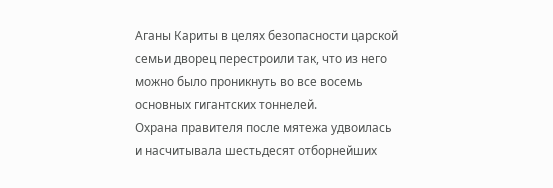Аганы Кариты в целях безопасности царской семьи дворец перестроили так, что из него можно было проникнуть во все восемь основных гигантских тоннелей.
Охрана правителя после мятежа удвоилась и насчитывала шестьдесят отборнейших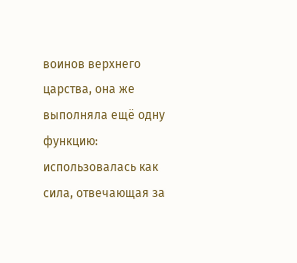воинов верхнего царства, она же выполняла ещё одну функцию: использовалась как сила, отвечающая за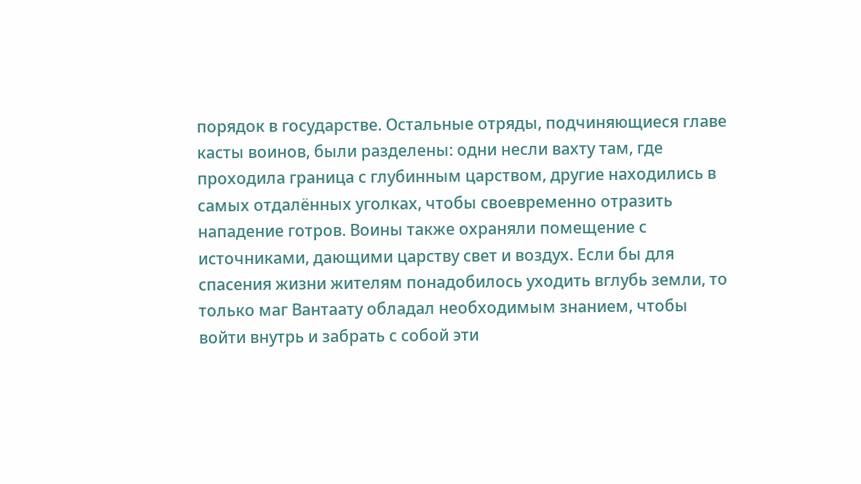порядок в государстве. Остальные отряды, подчиняющиеся главе касты воинов, были разделены: одни несли вахту там, где проходила граница с глубинным царством, другие находились в самых отдалённых уголках, чтобы своевременно отразить нападение готров. Воины также охраняли помещение с источниками, дающими царству свет и воздух. Если бы для спасения жизни жителям понадобилось уходить вглубь земли, то только маг Вантаату обладал необходимым знанием, чтобы войти внутрь и забрать с собой эти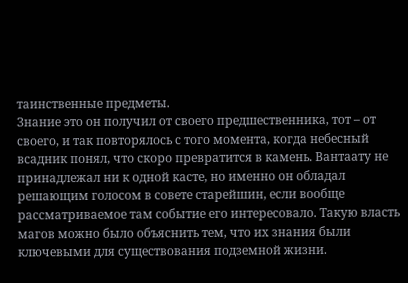таинственные предметы.
Знание это он получил от своего предшественника, тот – от своего, и так повторялось с того момента, когда небесный всадник понял, что скоро превратится в камень. Вантаату не принадлежал ни к одной касте, но именно он обладал решающим голосом в совете старейшин, если вообще рассматриваемое там событие его интересовало. Такую власть магов можно было объяснить тем, что их знания были ключевыми для существования подземной жизни.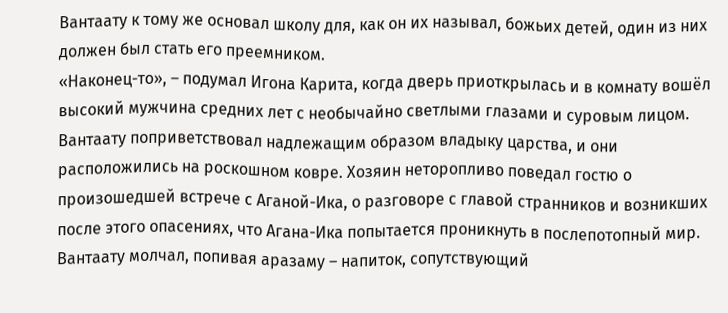Вантаату к тому же основал школу для, как он их называл, божьих детей, один из них должен был стать его преемником.
«Наконец-то», – подумал Игона Карита, когда дверь приоткрылась и в комнату вошёл высокий мужчина средних лет с необычайно светлыми глазами и суровым лицом. Вантаату поприветствовал надлежащим образом владыку царства, и они расположились на роскошном ковре. Хозяин неторопливо поведал гостю о произошедшей встрече с Аганой-Ика, о разговоре с главой странников и возникших после этого опасениях, что Агана-Ика попытается проникнуть в послепотопный мир. Вантаату молчал, попивая аразаму – напиток, сопутствующий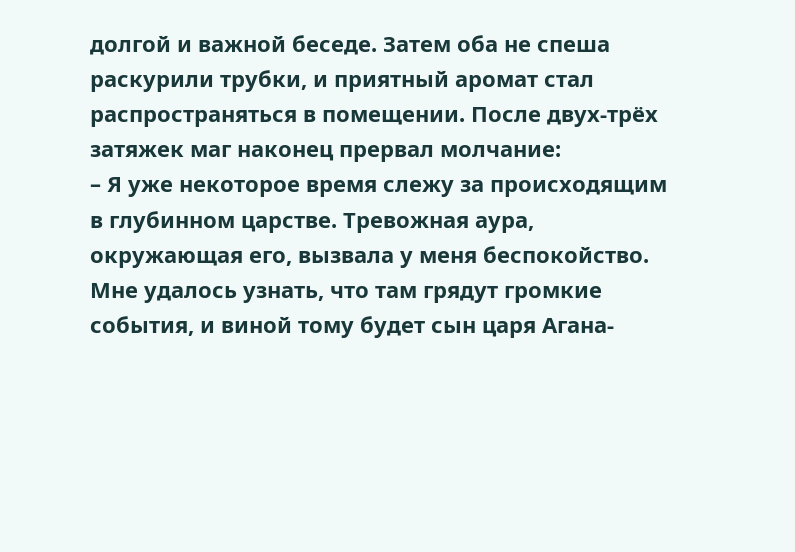долгой и важной беседе. Затем оба не спеша раскурили трубки, и приятный аромат стал распространяться в помещении. После двух-трёх затяжек маг наконец прервал молчание:
– Я уже некоторое время слежу за происходящим в глубинном царстве. Тревожная аура, окружающая его, вызвала у меня беспокойство. Мне удалось узнать, что там грядут громкие события, и виной тому будет сын царя Агана-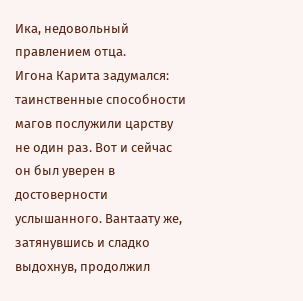Ика, недовольный правлением отца.
Игона Карита задумался: таинственные способности магов послужили царству не один раз. Вот и сейчас он был уверен в достоверности услышанного. Вантаату же, затянувшись и сладко выдохнув, продолжил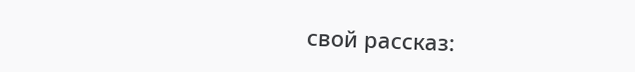свой рассказ: